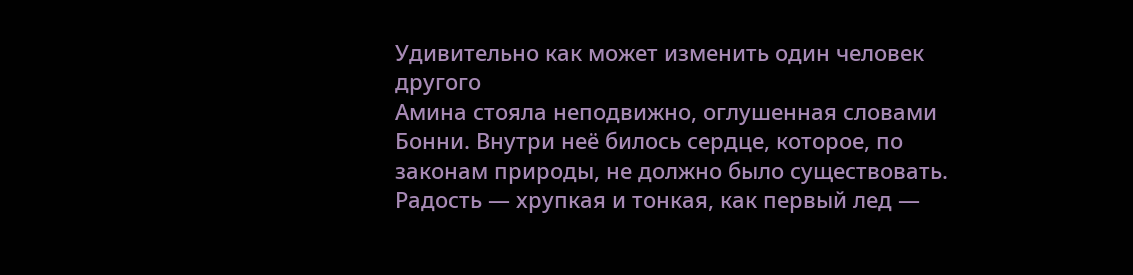Удивительно как может изменить один человек другого
Амина стояла неподвижно, оглушенная словами Бонни. Внутри неё билось сердце, которое, по законам природы, не должно было существовать. Радость — хрупкая и тонкая, как первый лед —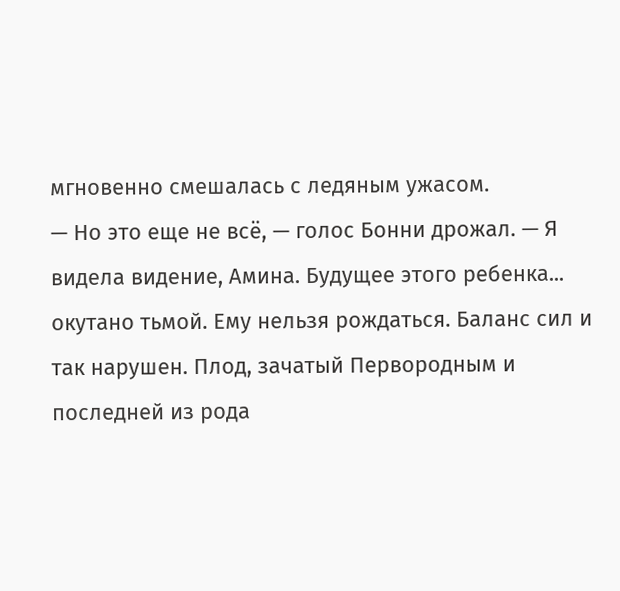мгновенно смешалась с ледяным ужасом.
— Но это еще не всё, — голос Бонни дрожал. — Я видела видение, Амина. Будущее этого ребенка... окутано тьмой. Ему нельзя рождаться. Баланс сил и так нарушен. Плод, зачатый Первородным и последней из рода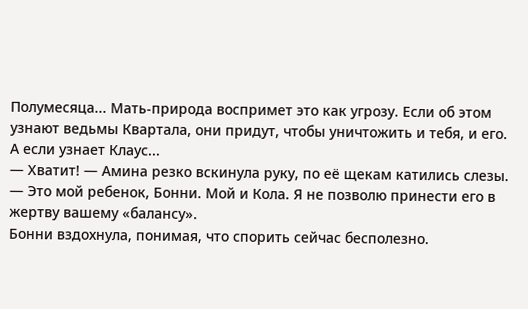Полумесяца... Мать-природа воспримет это как угрозу. Если об этом узнают ведьмы Квартала, они придут, чтобы уничтожить и тебя, и его. А если узнает Клаус...
— Хватит! — Амина резко вскинула руку, по её щекам катились слезы. — Это мой ребенок, Бонни. Мой и Кола. Я не позволю принести его в жертву вашему «балансу».
Бонни вздохнула, понимая, что спорить сейчас бесполезно.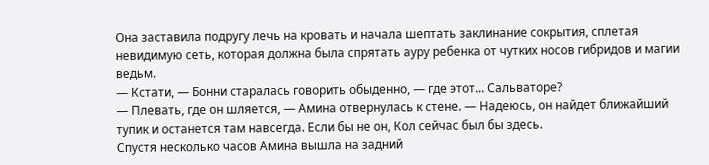Она заставила подругу лечь на кровать и начала шептать заклинание сокрытия, сплетая невидимую сеть, которая должна была спрятать ауру ребенка от чутких носов гибридов и магии ведьм.
— Кстати, — Бонни старалась говорить обыденно, — где этот... Сальваторе?
— Плевать, где он шляется, — Амина отвернулась к стене. — Надеюсь, он найдет ближайший тупик и останется там навсегда. Если бы не он, Кол сейчас был бы здесь.
Спустя несколько часов Амина вышла на задний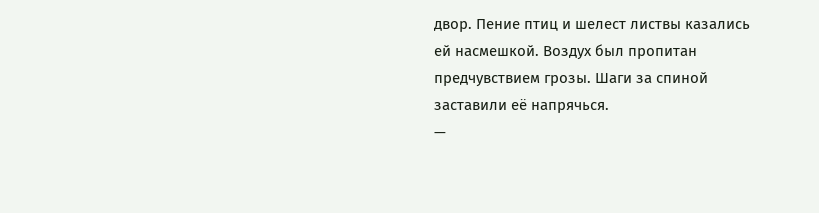двор. Пение птиц и шелест листвы казались ей насмешкой. Воздух был пропитан предчувствием грозы. Шаги за спиной заставили её напрячься.
—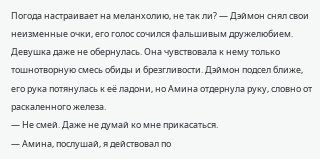Погода настраивает на меланхолию, не так ли? — Дэймон снял свои неизменные очки, его голос сочился фальшивым дружелюбием.
Девушка даже не обернулась. Она чувствовала к нему только тошнотворную смесь обиды и брезгливости. Дэймон подсел ближе, его рука потянулась к её ладони, но Амина отдернула руку, словно от раскаленного железа.
— Не смей. Даже не думай ко мне прикасаться.
— Амина, послушай, я действовал по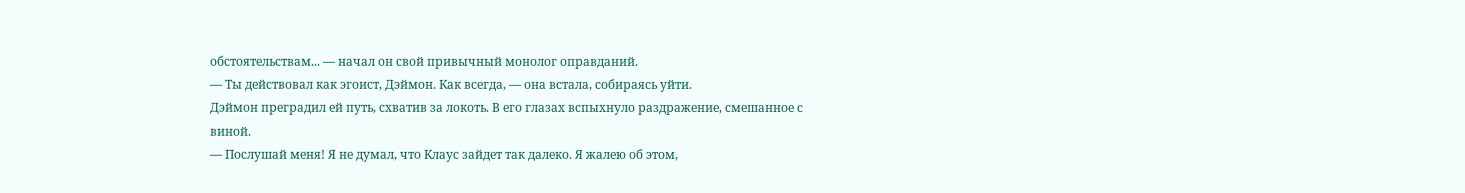обстоятельствам... — начал он свой привычный монолог оправданий.
— Ты действовал как эгоист, Дэймон. Как всегда, — она встала, собираясь уйти.
Дэймон преградил ей путь, схватив за локоть. В его глазах вспыхнуло раздражение, смешанное с виной.
— Послушай меня! Я не думал, что Клаус зайдет так далеко. Я жалею об этом,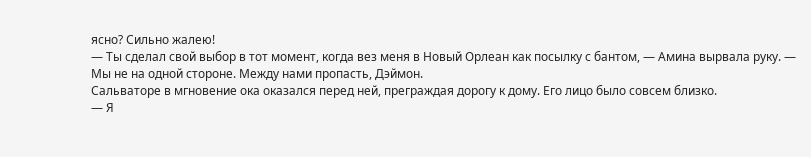ясно? Сильно жалею!
— Ты сделал свой выбор в тот момент, когда вез меня в Новый Орлеан как посылку с бантом, — Амина вырвала руку. — Мы не на одной стороне. Между нами пропасть, Дэймон.
Сальваторе в мгновение ока оказался перед ней, преграждая дорогу к дому. Его лицо было совсем близко.
— Я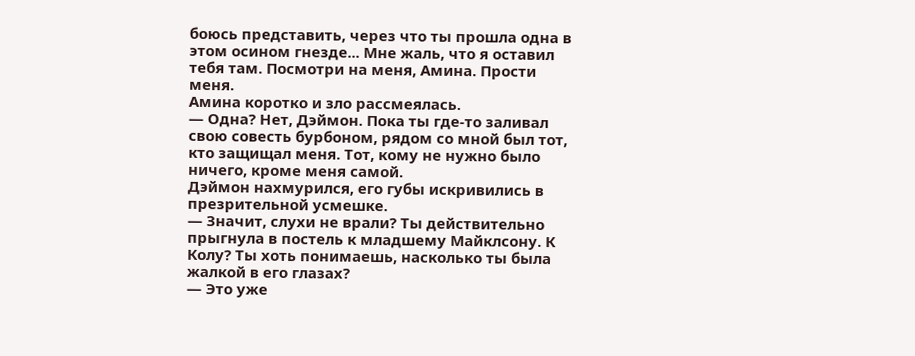боюсь представить, через что ты прошла одна в этом осином гнезде... Мне жаль, что я оставил тебя там. Посмотри на меня, Амина. Прости меня.
Амина коротко и зло рассмеялась.
— Одна? Нет, Дэймон. Пока ты где-то заливал свою совесть бурбоном, рядом со мной был тот, кто защищал меня. Тот, кому не нужно было ничего, кроме меня самой.
Дэймон нахмурился, его губы искривились в презрительной усмешке.
— Значит, слухи не врали? Ты действительно прыгнула в постель к младшему Майклсону. К Колу? Ты хоть понимаешь, насколько ты была жалкой в его глазах?
— Это уже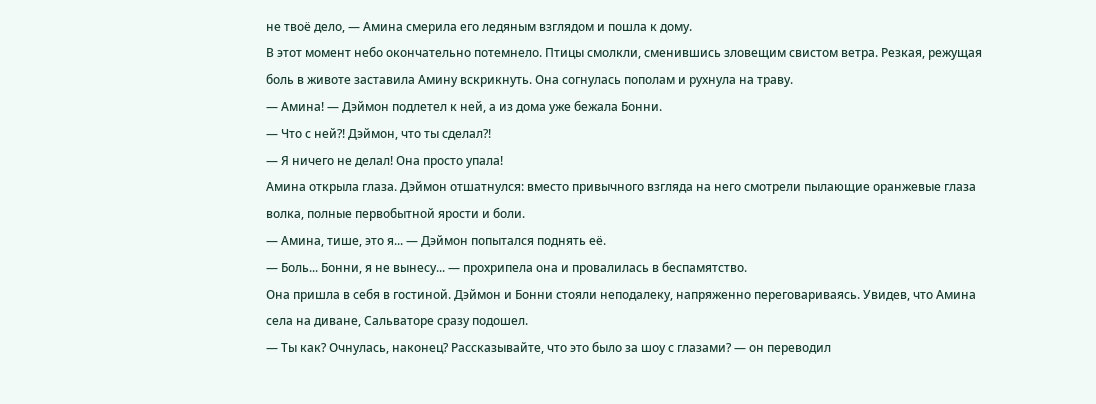не твоё дело, — Амина смерила его ледяным взглядом и пошла к дому.
В этот момент небо окончательно потемнело. Птицы смолкли, сменившись зловещим свистом ветра. Резкая, режущая боль в животе заставила Амину вскрикнуть. Она согнулась пополам и рухнула на траву.
— Амина! — Дэймон подлетел к ней, а из дома уже бежала Бонни.
— Что с ней?! Дэймон, что ты сделал?!
— Я ничего не делал! Она просто упала!
Амина открыла глаза. Дэймон отшатнулся: вместо привычного взгляда на него смотрели пылающие оранжевые глаза волка, полные первобытной ярости и боли.
— Амина, тише, это я... — Дэймон попытался поднять её.
— Боль... Бонни, я не вынесу... — прохрипела она и провалилась в беспамятство.
Она пришла в себя в гостиной. Дэймон и Бонни стояли неподалеку, напряженно переговариваясь. Увидев, что Амина села на диване, Сальваторе сразу подошел.
— Ты как? Очнулась, наконец? Рассказывайте, что это было за шоу с глазами? — он переводил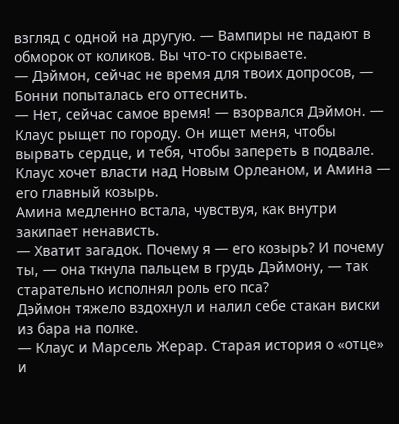взгляд с одной на другую. — Вампиры не падают в обморок от коликов. Вы что-то скрываете.
— Дэймон, сейчас не время для твоих допросов, — Бонни попыталась его оттеснить.
— Нет, сейчас самое время! — взорвался Дэймон. — Клаус рыщет по городу. Он ищет меня, чтобы вырвать сердце, и тебя, чтобы запереть в подвале. Клаус хочет власти над Новым Орлеаном, и Амина — его главный козырь.
Амина медленно встала, чувствуя, как внутри закипает ненависть.
— Хватит загадок. Почему я — его козырь? И почему ты, — она ткнула пальцем в грудь Дэймону, — так старательно исполнял роль его пса?
Дэймон тяжело вздохнул и налил себе стакан виски из бара на полке.
— Клаус и Марсель Жерар. Старая история о «отце» и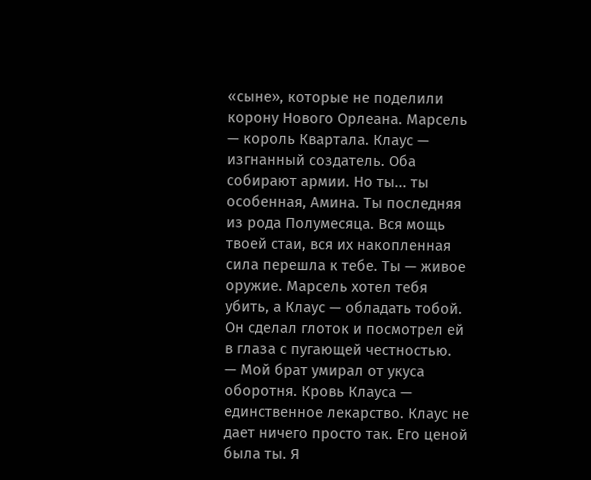«сыне», которые не поделили корону Нового Орлеана. Марсель — король Квартала. Клаус — изгнанный создатель. Оба собирают армии. Но ты... ты особенная, Амина. Ты последняя из рода Полумесяца. Вся мощь твоей стаи, вся их накопленная сила перешла к тебе. Ты — живое оружие. Марсель хотел тебя убить, а Клаус — обладать тобой.
Он сделал глоток и посмотрел ей в глаза с пугающей честностью.
— Мой брат умирал от укуса оборотня. Кровь Клауса — единственное лекарство. Клаус не дает ничего просто так. Его ценой была ты. Я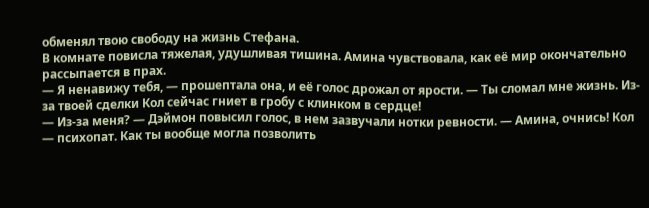обменял твою свободу на жизнь Стефана.
В комнате повисла тяжелая, удушливая тишина. Амина чувствовала, как её мир окончательно рассыпается в прах.
— Я ненавижу тебя, — прошептала она, и её голос дрожал от ярости. — Ты сломал мне жизнь. Из-за твоей сделки Кол сейчас гниет в гробу с клинком в сердце!
— Из-за меня? — Дэймон повысил голос, в нем зазвучали нотки ревности. — Амина, очнись! Кол — психопат. Как ты вообще могла позволить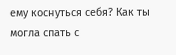ему коснуться себя? Как ты могла спать с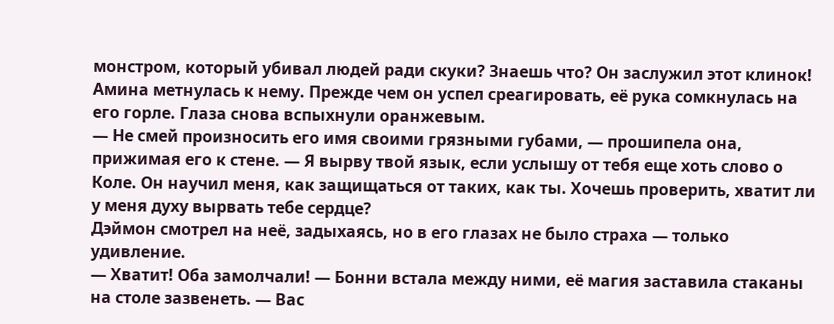монстром, который убивал людей ради скуки? Знаешь что? Он заслужил этот клинок!
Амина метнулась к нему. Прежде чем он успел среагировать, её рука сомкнулась на его горле. Глаза снова вспыхнули оранжевым.
— Не смей произносить его имя своими грязными губами, — прошипела она, прижимая его к стене. — Я вырву твой язык, если услышу от тебя еще хоть слово о Коле. Он научил меня, как защищаться от таких, как ты. Хочешь проверить, хватит ли у меня духу вырвать тебе сердце?
Дэймон смотрел на неё, задыхаясь, но в его глазах не было страха — только удивление.
— Хватит! Оба замолчали! — Бонни встала между ними, её магия заставила стаканы на столе зазвенеть. — Вас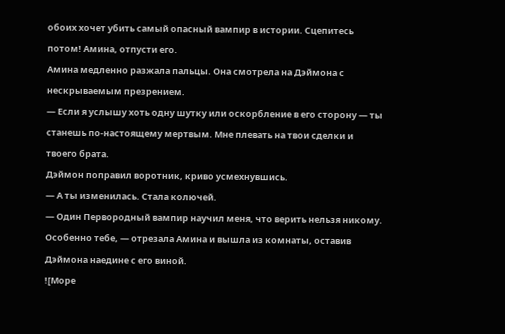обоих хочет убить самый опасный вампир в истории. Сцепитесь потом! Амина, отпусти его.
Амина медленно разжала пальцы. Она смотрела на Дэймона с нескрываемым презрением.
— Если я услышу хоть одну шутку или оскорбление в его сторону — ты станешь по-настоящему мертвым. Мне плевать на твои сделки и твоего брата.
Дэймон поправил воротник, криво усмехнувшись.
— А ты изменилась. Стала колючей.
— Один Первородный вампир научил меня, что верить нельзя никому. Особенно тебе, — отрезала Амина и вышла из комнаты, оставив Дэймона наедине с его виной.
![Море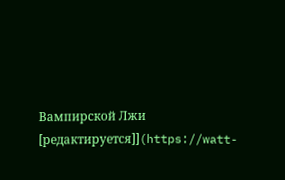Вампирской Лжи [редактируется]](https://watt-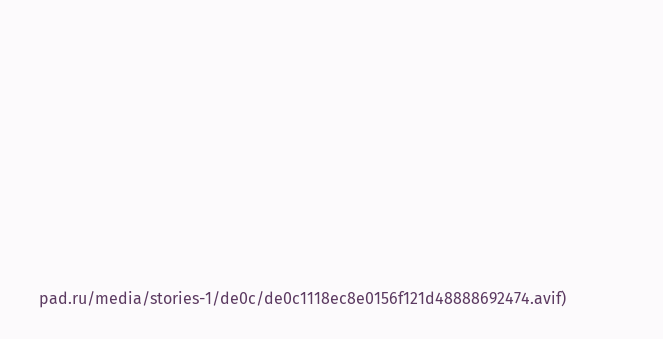pad.ru/media/stories-1/de0c/de0c1118ec8e0156f121d48888692474.avif)